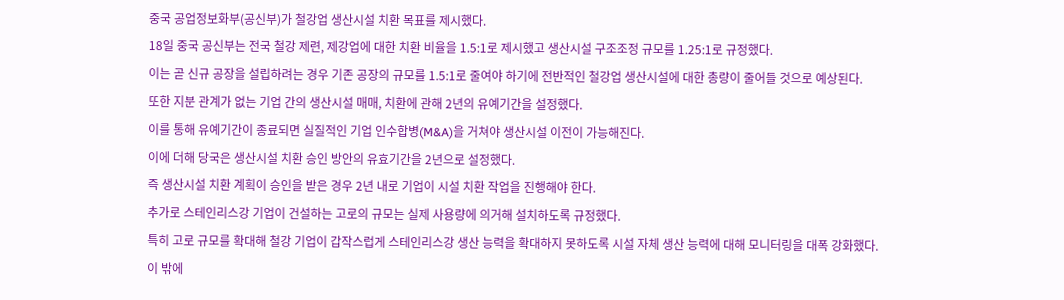중국 공업정보화부(공신부)가 철강업 생산시설 치환 목표를 제시했다.
18일 중국 공신부는 전국 철강 제련, 제강업에 대한 치환 비율을 1.5:1로 제시했고 생산시설 구조조정 규모를 1.25:1로 규정했다.
이는 곧 신규 공장을 설립하려는 경우 기존 공장의 규모를 1.5:1로 줄여야 하기에 전반적인 철강업 생산시설에 대한 총량이 줄어들 것으로 예상된다.
또한 지분 관계가 없는 기업 간의 생산시설 매매, 치환에 관해 2년의 유예기간을 설정했다.
이를 통해 유예기간이 종료되면 실질적인 기업 인수합병(M&A)을 거쳐야 생산시설 이전이 가능해진다.
이에 더해 당국은 생산시설 치환 승인 방안의 유효기간을 2년으로 설정했다.
즉 생산시설 치환 계획이 승인을 받은 경우 2년 내로 기업이 시설 치환 작업을 진행해야 한다.
추가로 스테인리스강 기업이 건설하는 고로의 규모는 실제 사용량에 의거해 설치하도록 규정했다.
특히 고로 규모를 확대해 철강 기업이 갑작스럽게 스테인리스강 생산 능력을 확대하지 못하도록 시설 자체 생산 능력에 대해 모니터링을 대폭 강화했다.
이 밖에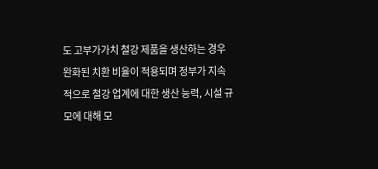도 고부가가치 철강 제품을 생산하는 경우 완화된 치환 비율이 적용되며 정부가 지속적으로 철강 업계에 대한 생산 능력, 시설 규모에 대해 모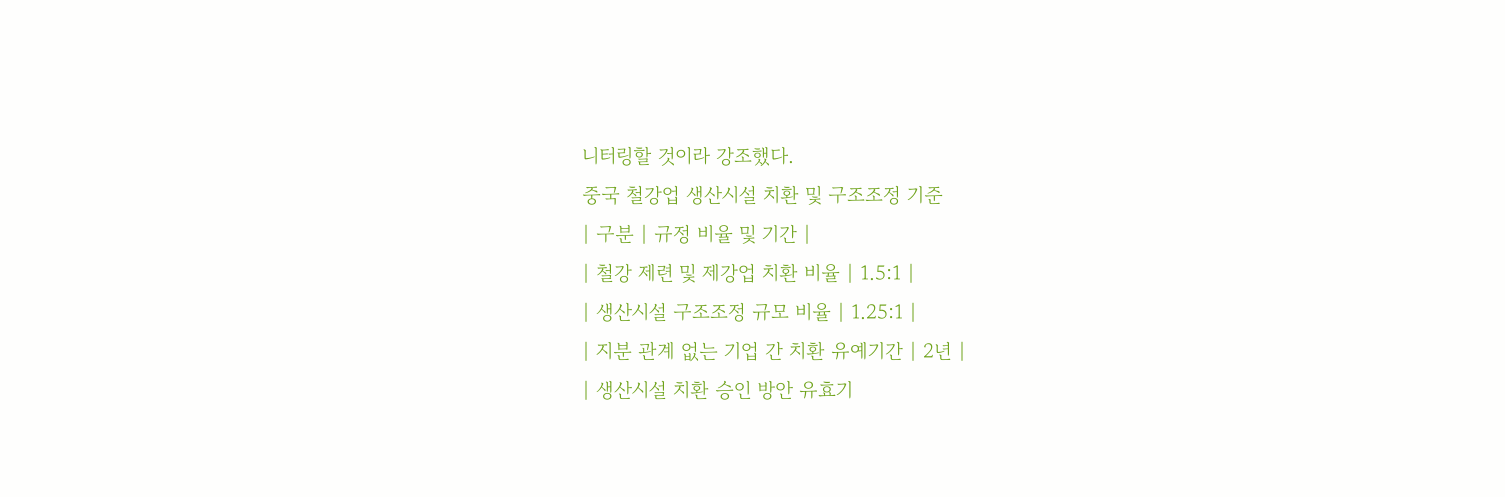니터링할 것이라 강조했다.
중국 철강업 생산시설 치환 및 구조조정 기준
| 구분 | 규정 비율 및 기간 |
| 철강 제련 및 제강업 치환 비율 | 1.5:1 |
| 생산시설 구조조정 규모 비율 | 1.25:1 |
| 지분 관계 없는 기업 간 치환 유예기간 | 2년 |
| 생산시설 치환 승인 방안 유효기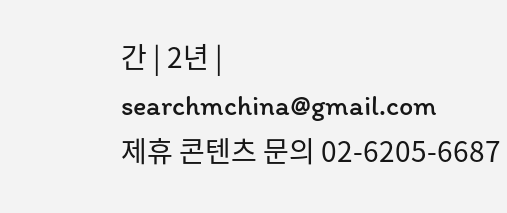간 | 2년 |
searchmchina@gmail.com
제휴 콘텐츠 문의 02-6205-6687